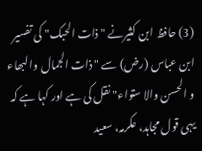(3) حافظ ابن کثیرنے " ذات الحبک" کی تفسیر ابن عباس (رض) سے " ذات الجمال وا لبھاء و الحسن والا ستواء" نقل کی ہے اور کہا ہے کہ یہی قول مجاہد، عکرمہ، سعید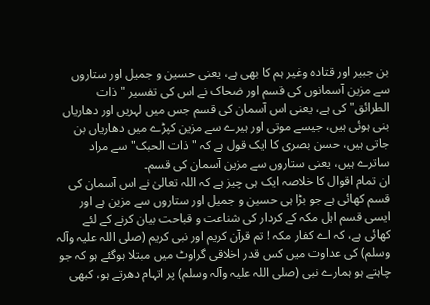بن جبیر اور قتادہ وغیر ہم کا بھی ہے، یعنی حسین و جمیل اور ستاروں سے مزین آسمانوں کی قسم اور ضحاک نے اس کی تفسیر " ذات الطرائق" کی ہے، یعنی اس آسمان کی قسم جس میں لہریں اور دھاریاں بنی ہوئی ہیں، جیسے موتی اور ہیرے سے مزین کپڑے میں دھاریاں بن جاتی ہیں، حسن بصری کا ایک قول ہے کہ " ذات الحبک" سے مراد ساترے ہیں، یعنی ستاروں سے مزین آسمان کی قسم۔
ان تمام اقوال کا خلاصہ ایک ہی چیز ہے کہ اللہ تعالیٰ نے اس آسمان کی قسم کھائی ہے جو بڑا ہی حسین و جمیل اور ستاروں سے مزین ہے اور ایسی قسم اہل مکہ کے کردار کی شناعت و قباحت بیان کرنے کے لئے کھائی ہے، کہ اے کفار مکہ ! تم قرآن کریم اور نبی کریم (صلی اللہ علیہ وآلہ وسلم) کی عداوت میں کس قدر اخلاقی گراوٹ میں مبتلا ہوگئے ہو کہ جو چاہتے ہو ہمارے نبی (صلی اللہ علیہ وآلہ وسلم) پر اتہام دھرتے ہو، کبھی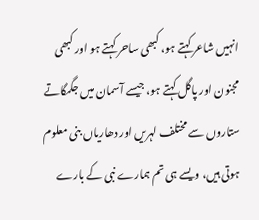انہیں شاعر کہتے ہو، کبھی ساحر کہتے ہو اور کبھی مجنون اور پاگل کہتے ہو، جیسے آسمان میں جگمگاتے ستاروں سے مختلف لہریں اور دھاریاں بنی معلوم ہوتی ہیں، ویسے ہی تم ہمارے نبی کے بارے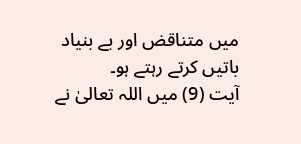میں متناقض اور بے بنیاد باتیں کرتے رہتے ہو۔
آیت (9) میں اللہ تعالیٰ نے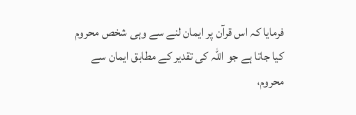فرمایا کہ اس قرآن پر ایمان لنے سے وہی شخص محروم کیا جاتا ہے جو اللہ کی تقدیر کے مطابق ایمان سے محروم،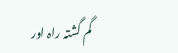گم گشتہ راہ اور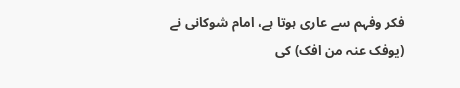فکر وفہم سے عاری ہوتا ہے، امام شوکانی نے (یوفک عنہ من افک) کی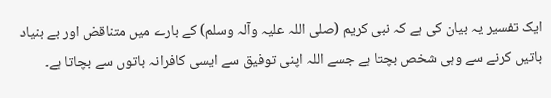ایک تفسیر یہ بیان کی ہے کہ نبی کریم (صلی اللہ علیہ وآلہ وسلم) کے بارے میں متناقض اور بے بنیاد باتیں کرنے سے وہی شخص بچتا ہے جسے اللہ اپنی توفیق سے ایسی کافرانہ باتوں سے بچاتا ہے۔